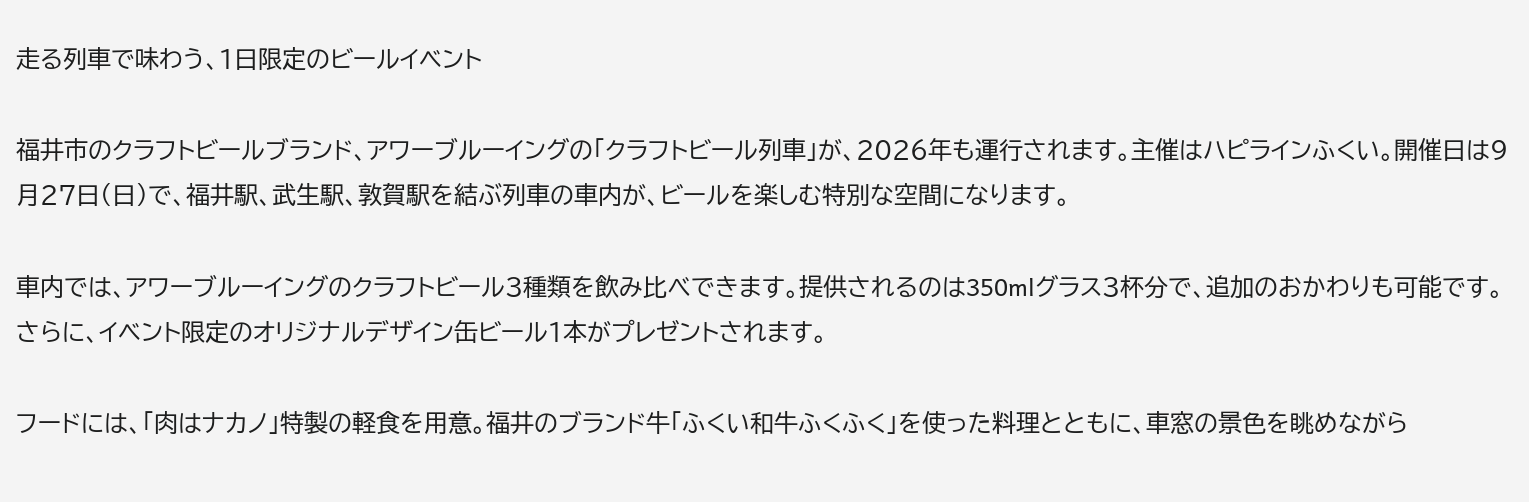走る列車で味わう、1日限定のビールイベント

福井市のクラフトビールブランド、アワーブルーイングの「クラフトビール列車」が、2026年も運行されます。主催はハピラインふくい。開催日は9月27日(日)で、福井駅、武生駅、敦賀駅を結ぶ列車の車内が、ビールを楽しむ特別な空間になります。

車内では、アワーブルーイングのクラフトビール3種類を飲み比べできます。提供されるのは350mlグラス3杯分で、追加のおかわりも可能です。さらに、イベント限定のオリジナルデザイン缶ビール1本がプレゼントされます。

フードには、「肉はナカノ」特製の軽食を用意。福井のブランド牛「ふくい和牛ふくふく」を使った料理とともに、車窓の景色を眺めながら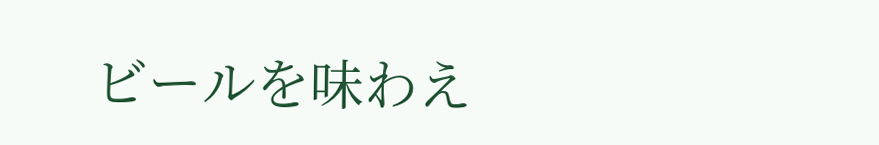ビールを味わえ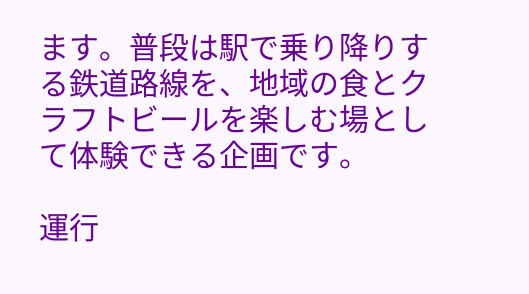ます。普段は駅で乗り降りする鉄道路線を、地域の食とクラフトビールを楽しむ場として体験できる企画です。

運行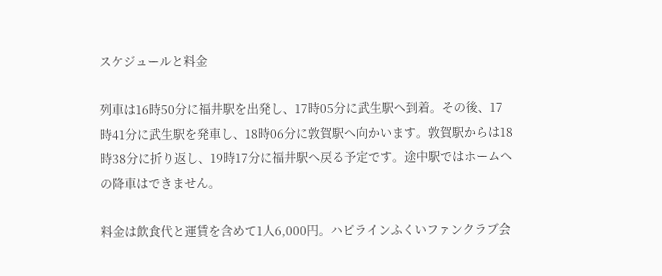スケジュールと料金

列車は16時50分に福井駅を出発し、17時05分に武生駅へ到着。その後、17時41分に武生駅を発車し、18時06分に敦賀駅へ向かいます。敦賀駅からは18時38分に折り返し、19時17分に福井駅へ戻る予定です。途中駅ではホームへの降車はできません。

料金は飲食代と運賃を含めて1人6,000円。ハピラインふくいファンクラブ会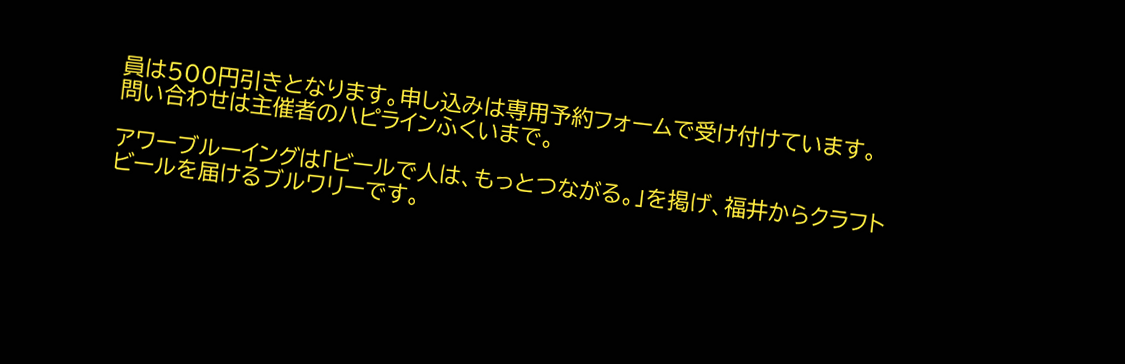員は500円引きとなります。申し込みは専用予約フォームで受け付けています。問い合わせは主催者のハピラインふくいまで。

アワーブルーイングは「ビールで人は、もっとつながる。」を掲げ、福井からクラフトビールを届けるブルワリーです。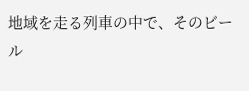地域を走る列車の中で、そのビール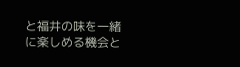と福井の味を一緒に楽しめる機会と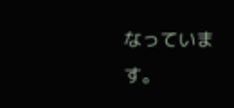なっています。